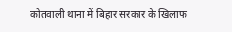कोतवाली थाना में बिहार सरकार के खिलाफ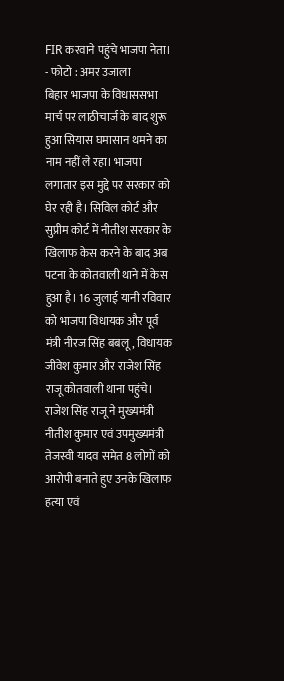FIR करवाने पहुंचे भाजपा नेता।
- फोटो : अमर उजाला
बिहार भाजपा के विधाससभा मार्च पर लाठीचार्ज के बाद शुरू हुआ सियास घमासान थमने का नाम नहीं ले रहा। भाजपा लगातार इस मुद्दे पर सरकार को घेर रही है। सिविल कोर्ट और सुप्रीम कोर्ट में नीतीश सरकार के खिलाफ केस करने के बाद अब पटना के कोतवाली थाने में केस हुआ है। 16 जुलाई यानी रविवार को भाजपा विधायक और पूर्व मंत्री नीरज सिंह बबलू, विधायक जीवेश कुमार और राजेश सिंह राजू कोतवाली थाना पहुंचे। राजेश सिंह राजू ने मुख्यमंत्री नीतीश कुमार एवं उपमुख्यमंत्री तेजस्वी यादव समेत 8 लोगों को आरोपी बनाते हुए उनके खिलाफ हत्या एवं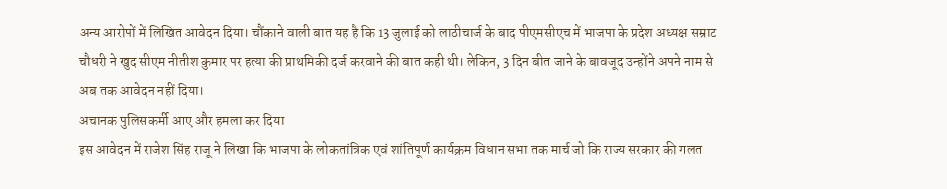अन्य आरोपों में लिखित आवेदन दिया। चौंकाने वाली बात यह है कि 13 जुलाई को लाठीचार्ज के बाद पीएमसीएच में भाजपा के प्रदेश अध्यक्ष सम्राट चौधरी ने खुद सीएम नीतीश कुमार पर हत्या की प्राथमिकी दर्ज करवाने की बात कही थी। लेकिन, 3 दिन बीत जाने के बावजूद उन्होंने अपने नाम से अब तक आवेदन नहीं दिया।
अचानक पुलिसकर्मी आए और हमला कर दिया
इस आवेदन में राजेश सिंह राजू ने लिखा कि भाजपा के लोकतांत्रिक एवं शांतिपूर्ण कार्यक्रम विधान सभा तक मार्च जो कि राज्य सरकार की गलत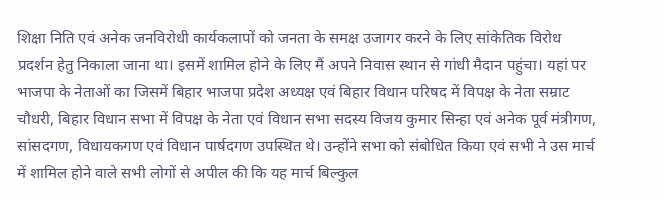शिक्षा निति एवं अनेक जनविरोधी कार्यकलापों को जनता के समक्ष उजागर करने के लिए सांकेतिक विरोध प्रदर्शन हेतु निकाला जाना था। इसमें शामिल होने के लिए मैं अपने निवास स्थान से गांधी मैदान पहुंचा। यहां पर भाजपा के नेताओं का जिसमें बिहार भाजपा प्रदेश अध्यक्ष एवं बिहार विधान परिषद में विपक्ष के नेता सम्राट चौधरी, बिहार विधान सभा में विपक्ष के नेता एवं विधान सभा सदस्य विजय कुमार सिन्हा एवं अनेक पूर्व मंत्रीगण, सांसदगण, विधायकगण एवं विधान पार्षदगण उपस्थित थे। उन्होंने सभा को संबोधित किया एवं सभी ने उस मार्च में शामिल होने वाले सभी लोगों से अपील की कि यह मार्च बिल्कुल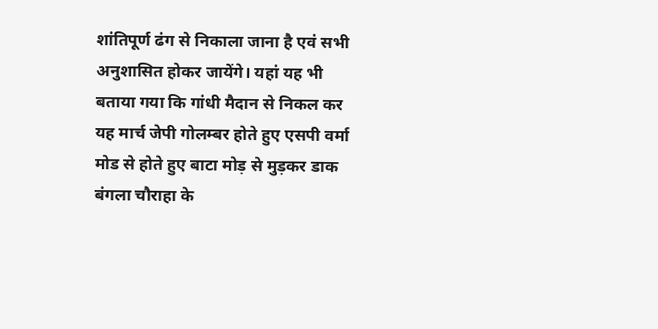शांतिपूर्ण ढंग से निकाला जाना है एवं सभी अनुशासित होकर जायेंगे। यहां यह भी बताया गया कि गांधी मैदान से निकल कर यह मार्च जेपी गोलम्बर होते हुए एसपी वर्मा मोड से होते हुए बाटा मोड़ से मुड़कर डाक बंगला चौराहा के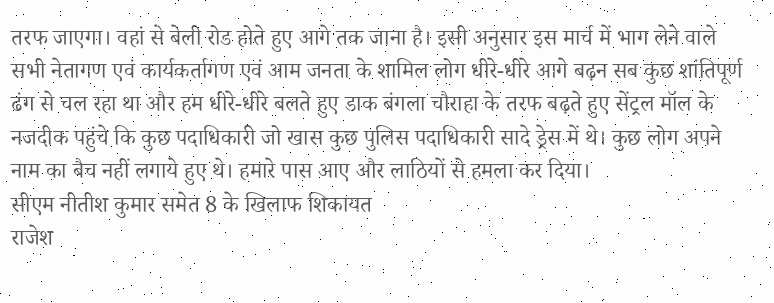तरफ जाएगा। वहां से बेली रोड होते हुए आगे तक जाना है। इसी अनुसार इस मार्च में भाग लेने वाले सभी नेतागण एवं कार्यकर्तागण एवं आम जनता के शामिल लोग धीरे-धीरे आगे बढ़न सब कुछ शांतिपूर्ण ढंग से चल रहा था और हम धीरे-धीरे बलते हुए डाक बंगला चौराहा के तरफ बढ़ते हुए सेंट्रल मॉल के नजदीक पहुंचे कि कुछ पदाधिकारी जो खास कुछ पुलिस पदाधिकारी सादे ड्रेस में थे। कुछ लोग अपने नाम का बैच नहीं लगाये हुए थे। हमारे पास आए और लाठियों से हमला कर दिया।
सीएम नीतीश कुमार समेत 8 के खिलाफ शिकायत
राजेश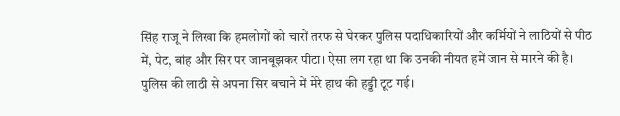सिंह राजू ने लिखा कि हमलोगों को चारों तरफ से घेरकर पुलिस पदाधिकारियों और कर्मियों ने लाठियों से पीठ में, पेट, बांह और सिर पर जानबूझकर पीटा। ऐसा लग रहा था कि उनकी नीयत हमें जान से मारने की है। पुलिस की लाठी से अपना सिर बचाने में मेरे हाथ की हड्डी टूट गई।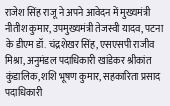राजेश सिंह राजू ने अपने आवेदन में मुख्यमंत्री नीतीश कुमार, उपमुख्यमंत्री तेजस्वी यादव, पटना के डीएम डॉ. चंद्रशेखर सिंह, एसएसपी राजीव मिश्रा, अनुमंडल पदाधिकारी खांडेकर श्रीकांत कुंडालिक, शशि भूषण कुमार, सहकारिता प्रसाद पदाधिकारी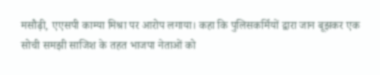मसौढ़ी, एएसपी काम्या मिश्रा पर आरोप लगाया। कहा कि पुलिसकर्मियों द्वारा जान बूझकर एक सोची समझी साजिश के तहत भाजपा नेताओं को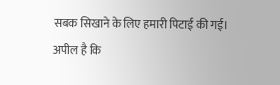सबक सिखाने के लिए हमारी पिटाई की गई। अपील है कि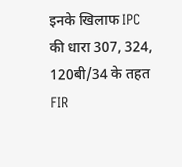इनके खिलाफ IPC की धारा 307, 324, 120बी/34 के तहत FIR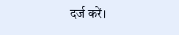दर्ज करें।